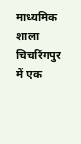माध्यमिक शाला चिचरिंगपुर में एक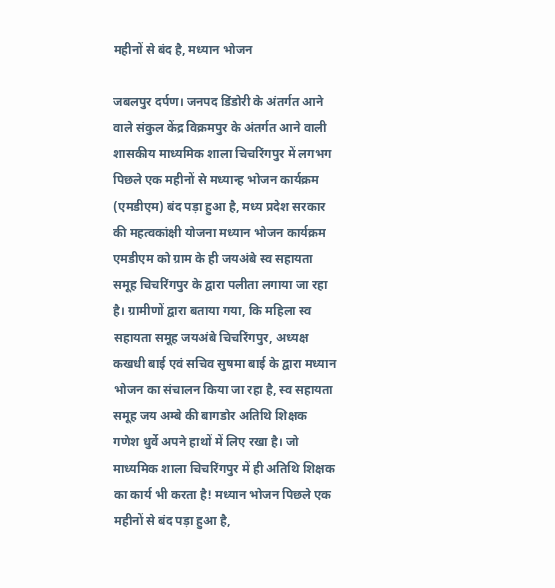महीनों से बंद है, मध्यान भोजन

जबलपुर दर्पण। जनपद डिंडोरी के अंतर्गत आने वाले संकुल केंद्र विक्रमपुर के अंतर्गत आने वाली शासकीय माध्यमिक शाला चिचरिंगपुर में लगभग पिछले एक महीनों से मध्यान्ह भोजन कार्यक्रम (एमडीएम) बंद पड़ा हुआ है, मध्य प्रदेश सरकार की महत्वकांक्षी योजना मध्यान भोजन कार्यक्रम एमडीएम को ग्राम के ही जयअंबे स्व सहायता समूह चिचरिंगपुर के द्वारा पलीता लगाया जा रहा है। ग्रामीणों द्वारा बताया गया, कि महिला स्व सहायता समूह जयअंबे चिचरिंगपुर, अध्यक्ष कखधी बाई एवं सचिव सुषमा बाई के द्वारा मध्यान भोजन का संचालन किया जा रहा है, स्व सहायता समूह जय अम्बे की बागडोर अतिथि शिक्षक गणेश धुर्वे अपने हाथों में लिए रखा है। जो माध्यमिक शाला चिचरिंगपुर में ही अतिथि शिक्षक का कार्य भी करता है! मध्यान भोजन पिछले एक महीनों से बंद पड़ा हुआ है,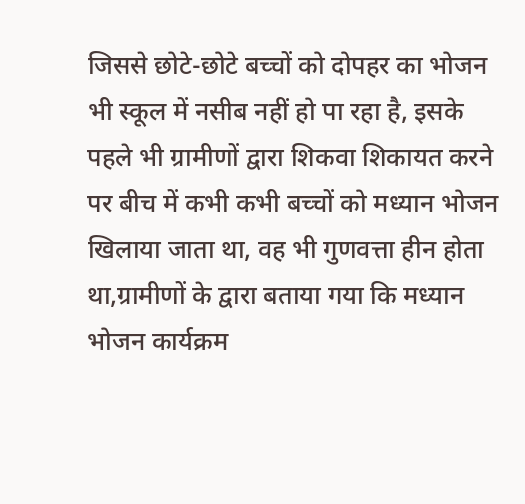जिससे छोटे-छोटे बच्चों को दोपहर का भोजन भी स्कूल में नसीब नहीं हो पा रहा है, इसके पहले भी ग्रामीणों द्वारा शिकवा शिकायत करने पर बीच में कभी कभी बच्चों को मध्यान भोजन खिलाया जाता था, वह भी गुणवत्ता हीन होता था,ग्रामीणों के द्वारा बताया गया कि मध्यान भोजन कार्यक्रम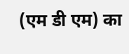(एम डी एम) का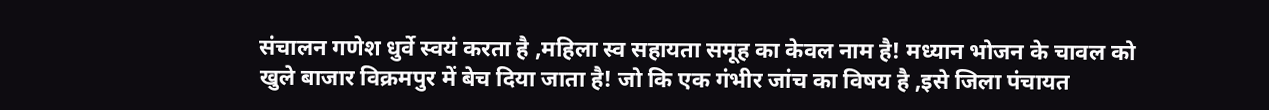संचालन गणेश धुर्वे स्वयं करता है ,महिला स्व सहायता समूह का केवल नाम है! मध्यान भोजन के चावल को खुले बाजार विक्रमपुर में बेच दिया जाता है! जो कि एक गंभीर जांच का विषय है ,इसे जिला पंचायत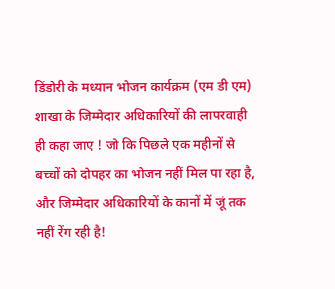डिंडोरी के मध्यान भोजन कार्यक्रम (एम डी एम) शाखा के जिम्मेदार अधिकारियों की लापरवाही ही कहा जाए ! जो कि पिछले एक महीनों से बच्चों को दोपहर का भोजन नहीं मिल पा रहा है, और जिम्मेदार अधिकारियों के कानों में जूं तक नहीं रेंग रही है!